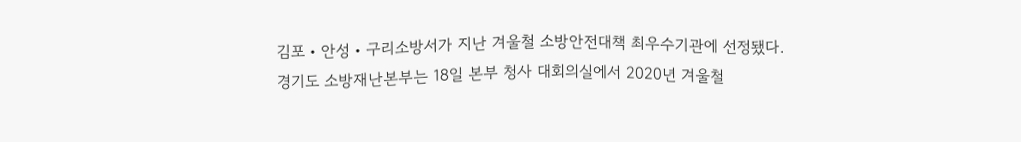김포‧안성‧구리소방서가 지난 겨울철 소방안전대책 최우수기관에 선정됐다.
경기도 소방재난본부는 18일 본부 청사 대회의실에서 2020년 겨울철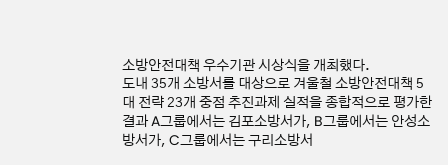소방안전대책 우수기관 시상식을 개최했다.
도내 35개 소방서를 대상으로 겨울철 소방안전대책 5대 전략 23개 중점 추진과제 실적을 종합적으로 평가한 결과 A그룹에서는 김포소방서가, B그룹에서는 안성소방서가, C그룹에서는 구리소방서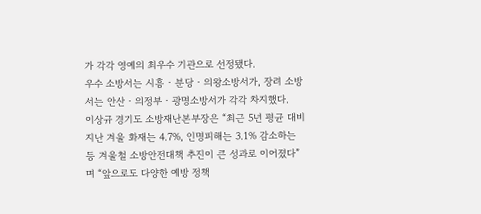가 각각 영예의 최우수 기관으로 선정됐다.
우수 소방서는 시흥‧분당‧의왕소방서가, 장려 소방서는 안산‧의정부‧광명소방서가 각각 차지했다.
이상규 경기도 소방재난본부장은 “최근 5년 평균 대비 지난 겨울 화재는 4.7%, 인명피해는 3.1% 감소하는 등 겨울철 소방안전대책 추진이 큰 성과로 이어졌다”며 “앞으로도 다양한 예방 정책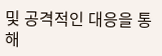및 공격적인 대응을 통해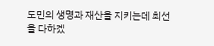도민의 생명과 재산을 지키는데 최선을 다하겠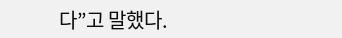다”고 말했다.